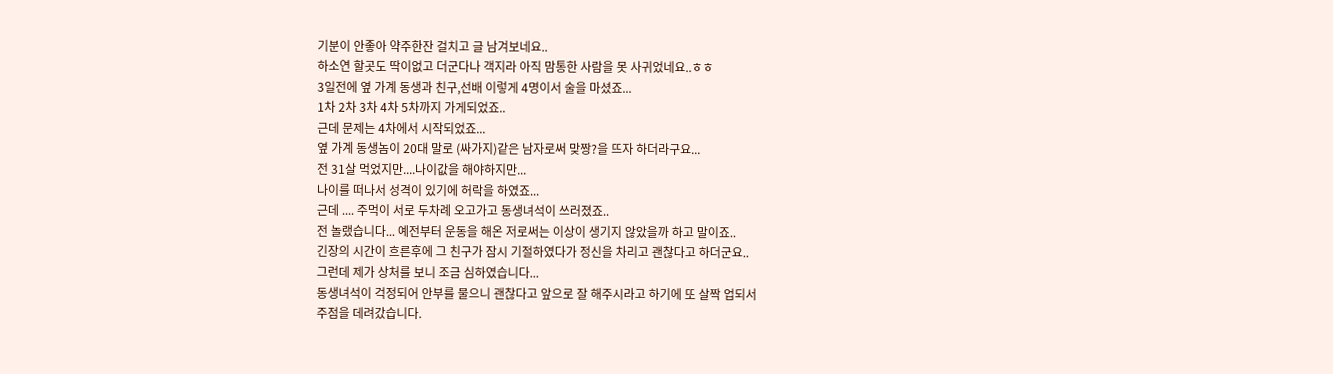기분이 안좋아 약주한잔 걸치고 글 남겨보네요..
하소연 할곳도 딱이없고 더군다나 객지라 아직 맘통한 사람을 못 사귀었네요..ㅎㅎ
3일전에 옆 가계 동생과 친구,선배 이렇게 4명이서 술을 마셨죠...
1차 2차 3차 4차 5차까지 가게되었죠..
근데 문제는 4차에서 시작되었죠...
옆 가계 동생놈이 20대 말로 (싸가지)같은 남자로써 맞짱?을 뜨자 하더라구요...
전 31살 먹었지만....나이값을 해야하지만...
나이를 떠나서 성격이 있기에 허락을 하였죠...
근데 .... 주먹이 서로 두차례 오고가고 동생녀석이 쓰러졌죠..
전 놀랬습니다... 예전부터 운동을 해온 저로써는 이상이 생기지 않았을까 하고 말이죠..
긴장의 시간이 흐른후에 그 친구가 잠시 기절하였다가 정신을 차리고 괜찮다고 하더군요..
그런데 제가 상처를 보니 조금 심하였습니다...
동생녀석이 걱정되어 안부를 물으니 괜찮다고 앞으로 잘 해주시라고 하기에 또 살짝 업되서
주점을 데려갔습니다.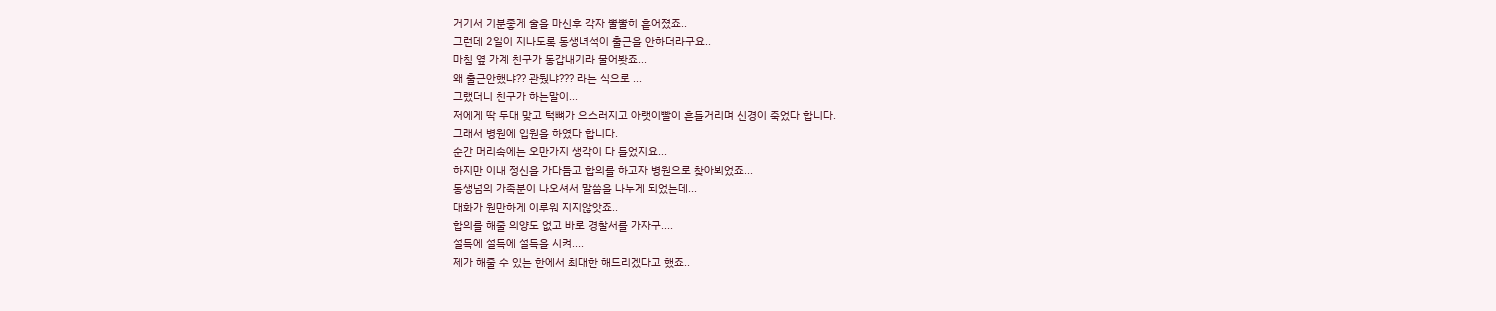거기서 기분좋게 술을 마신후 각자 뿔뿔히 흩어졌죠..
그런데 2일이 지나도록 동생녀석이 출근을 안하더라구요..
마침 옆 가계 친구가 동갑내기라 물어봣죠...
왜 출근안했냐?? 관뒀냐??? 라는 식으로 ...
그랬더니 친구가 하는말이...
저에게 딱 두대 맞고 턱뼈가 으스러지고 아랫이빨이 흔들거리며 신경이 죽었다 합니다.
그래서 병원에 입원을 하였다 합니다.
순간 머리속에는 오만가지 생각이 다 들었지요...
하지만 이내 정신을 가다듬고 합의를 하고자 병원으로 찾아뵈었죠...
동생넘의 가족분이 나오셔서 말씀을 나누게 되었는데...
대화가 원만하게 이루워 지지않앗죠..
합의를 해줄 의양도 없고 바로 경찰서를 가자구....
설득에 설득에 설득을 시켜....
제가 해줄 수 있는 한에서 최대한 해드리겠다고 했죠..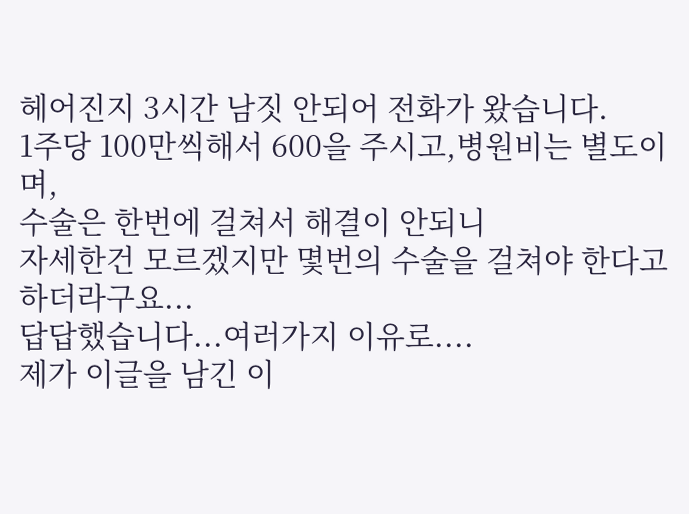헤어진지 3시간 남짓 안되어 전화가 왔습니다.
1주당 100만씩해서 600을 주시고,병원비는 별도이며,
수술은 한번에 걸쳐서 해결이 안되니
자세한건 모르겠지만 몇번의 수술을 걸쳐야 한다고 하더라구요...
답답했습니다...여러가지 이유로....
제가 이글을 남긴 이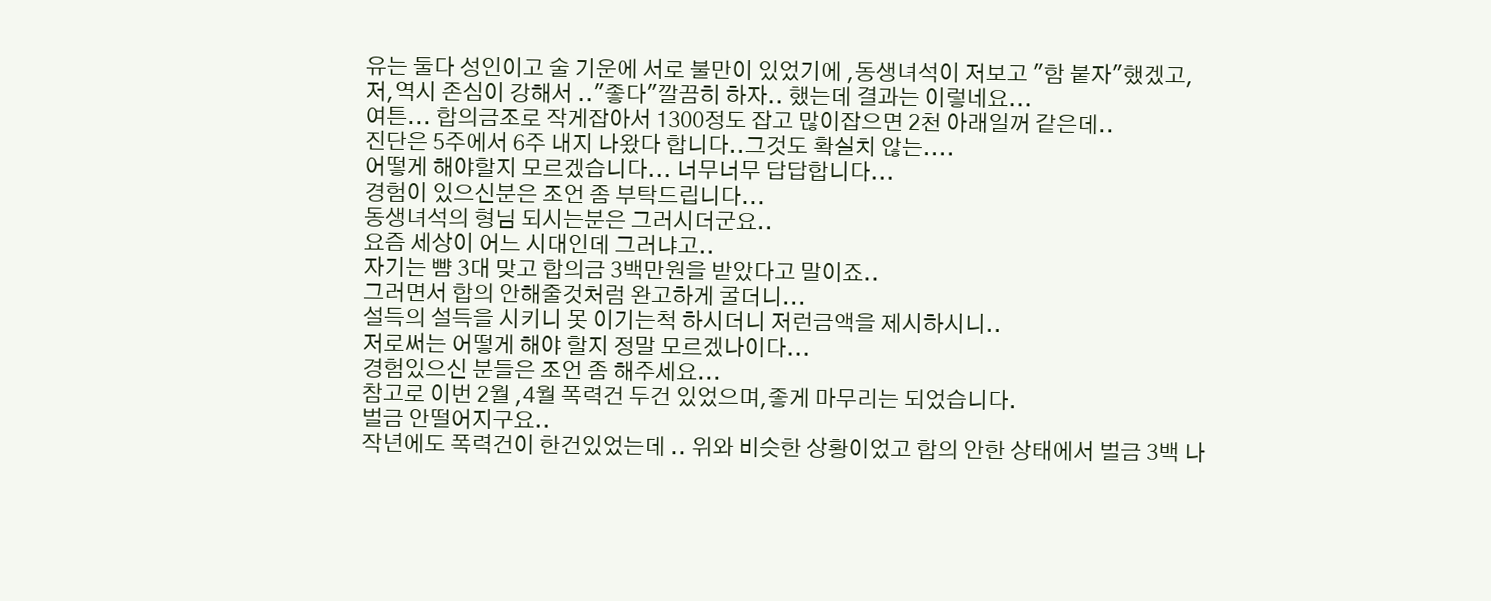유는 둘다 성인이고 술 기운에 서로 불만이 있었기에 ,동생녀석이 저보고 "함 붙자"했겠고,
저,역시 존심이 강해서 .."좋다"깔끔히 하자.. 했는데 결과는 이렇네요...
여튼... 합의금조로 작게잡아서 1300정도 잡고 많이잡으면 2천 아래일꺼 같은데..
진단은 5주에서 6주 내지 나왔다 합니다..그것도 확실치 않는....
어떻게 해야할지 모르겠습니다... 너무너무 답답합니다...
경험이 있으신분은 조언 좀 부탁드립니다...
동생녀석의 형님 되시는분은 그러시더군요..
요즘 세상이 어느 시대인데 그러냐고..
자기는 뺨 3대 맞고 합의금 3백만원을 받았다고 말이죠..
그러면서 합의 안해줄것처럼 완고하게 굴더니...
설득의 설득을 시키니 못 이기는척 하시더니 저런금액을 제시하시니..
저로써는 어떻게 해야 할지 정말 모르겠나이다...
경험있으신 분들은 조언 좀 해주세요...
참고로 이번 2월 ,4월 폭력건 두건 있었으며,좋게 마무리는 되었습니다.
벌금 안떨어지구요..
작년에도 폭력건이 한건있었는데 .. 위와 비슷한 상황이었고 합의 안한 상태에서 벌금 3백 나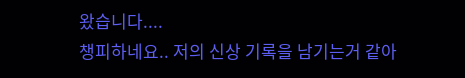왔습니다....
챙피하네요.. 저의 신상 기록을 남기는거 같아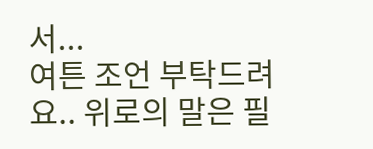서...
여튼 조언 부탁드려요.. 위로의 말은 필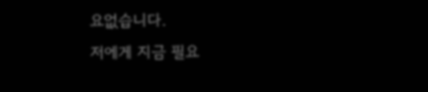요없습니다.
저에게 지금 필요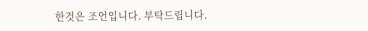한것은 조언입니다. 부탁드립니다.